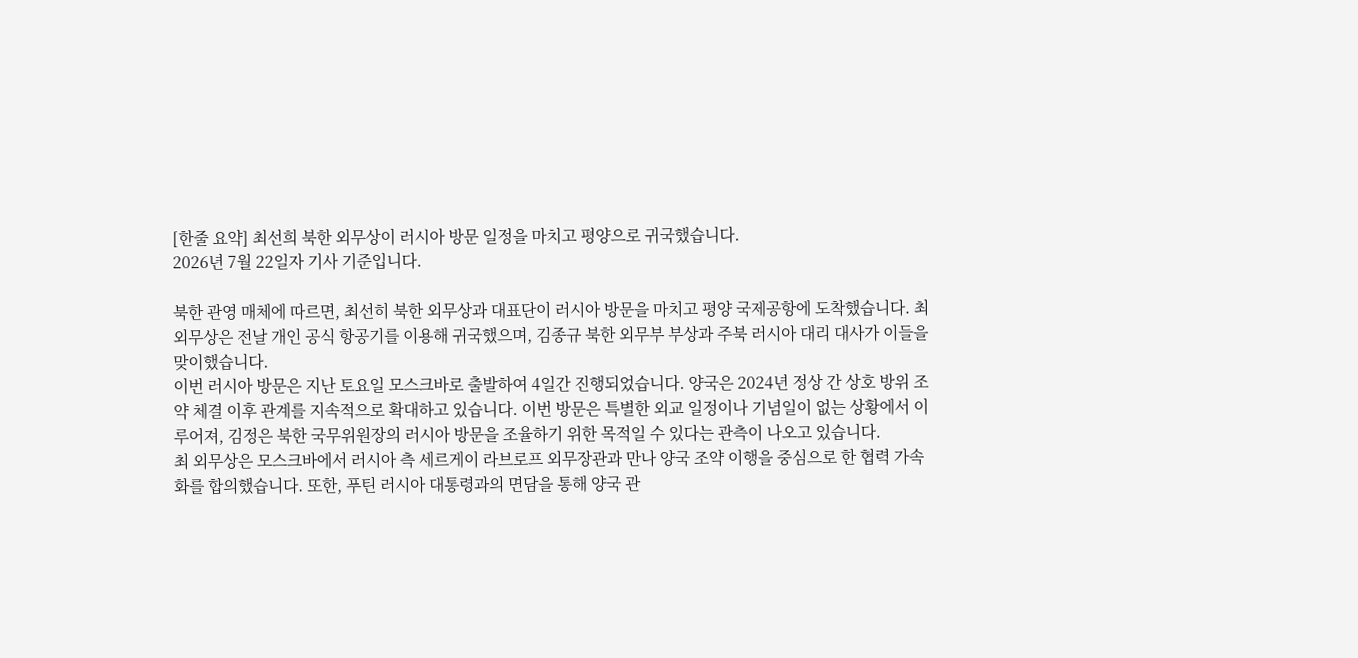[한줄 요약] 최선희 북한 외무상이 러시아 방문 일정을 마치고 평양으로 귀국했습니다.
2026년 7월 22일자 기사 기준입니다.

북한 관영 매체에 따르면, 최선히 북한 외무상과 대표단이 러시아 방문을 마치고 평양 국제공항에 도착했습니다. 최 외무상은 전날 개인 공식 항공기를 이용해 귀국했으며, 김종규 북한 외무부 부상과 주북 러시아 대리 대사가 이들을 맞이했습니다.
이번 러시아 방문은 지난 토요일 모스크바로 출발하여 4일간 진행되었습니다. 양국은 2024년 정상 간 상호 방위 조약 체결 이후 관계를 지속적으로 확대하고 있습니다. 이번 방문은 특별한 외교 일정이나 기념일이 없는 상황에서 이루어져, 김정은 북한 국무위원장의 러시아 방문을 조율하기 위한 목적일 수 있다는 관측이 나오고 있습니다.
최 외무상은 모스크바에서 러시아 측 세르게이 라브로프 외무장관과 만나 양국 조약 이행을 중심으로 한 협력 가속화를 합의했습니다. 또한, 푸틴 러시아 대통령과의 면담을 통해 양국 관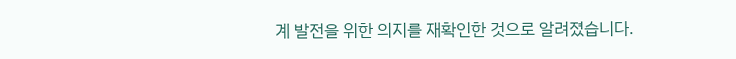계 발전을 위한 의지를 재확인한 것으로 알려졌습니다.